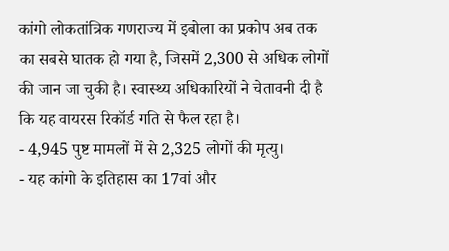कांगो लोकतांत्रिक गणराज्य में इबोला का प्रकोप अब तक का सबसे घातक हो गया है, जिसमें 2,300 से अधिक लोगों की जान जा चुकी है। स्वास्थ्य अधिकारियों ने चेतावनी दी है कि यह वायरस रिकॉर्ड गति से फैल रहा है।
- 4,945 पुष्ट मामलों में से 2,325 लोगों की मृत्यु।
- यह कांगो के इतिहास का 17वां और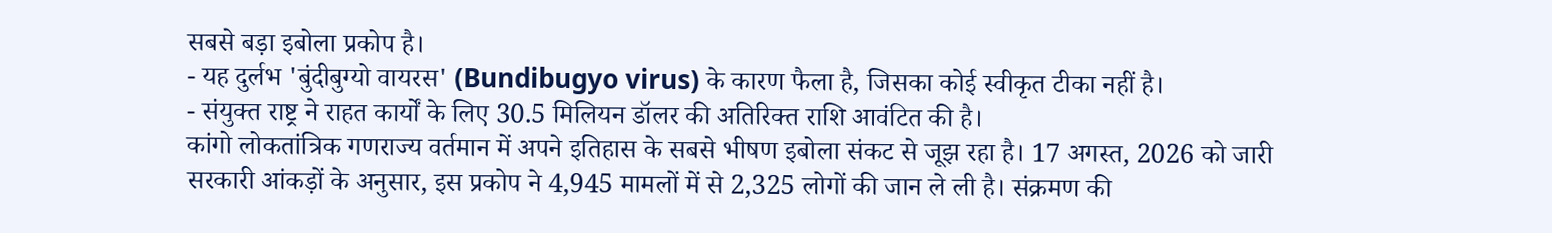सबसे बड़ा इबोला प्रकोप है।
- यह दुर्लभ 'बुंदीबुग्यो वायरस' (Bundibugyo virus) के कारण फैला है, जिसका कोई स्वीकृत टीका नहीं है।
- संयुक्त राष्ट्र ने राहत कार्यों के लिए 30.5 मिलियन डॉलर की अतिरिक्त राशि आवंटित की है।
कांगो लोकतांत्रिक गणराज्य वर्तमान में अपने इतिहास के सबसे भीषण इबोला संकट से जूझ रहा है। 17 अगस्त, 2026 को जारी सरकारी आंकड़ों के अनुसार, इस प्रकोप ने 4,945 मामलों में से 2,325 लोगों की जान ले ली है। संक्रमण की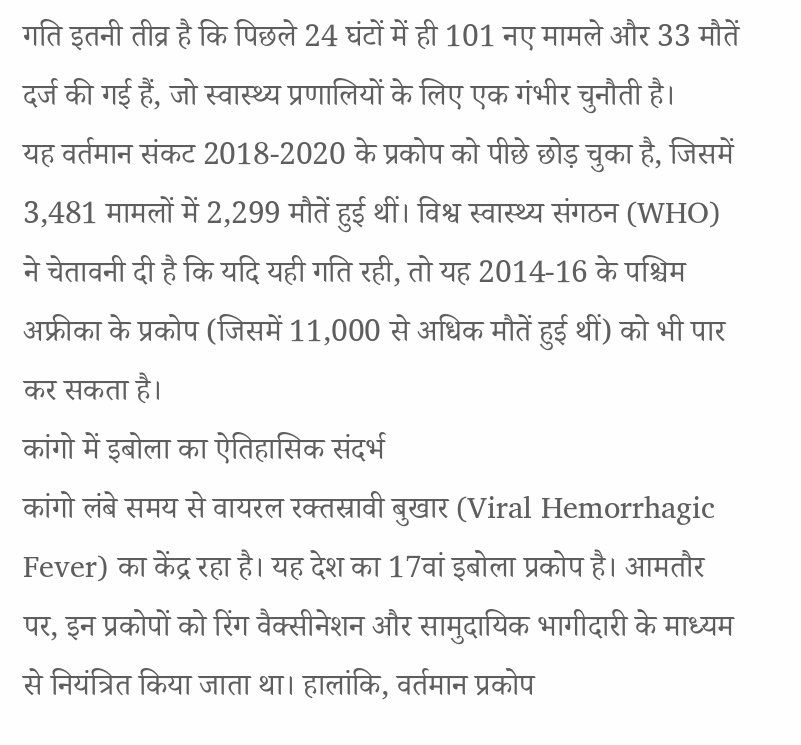गति इतनी तीव्र है कि पिछले 24 घंटों में ही 101 नए मामले और 33 मौतें दर्ज की गई हैं, जो स्वास्थ्य प्रणालियों के लिए एक गंभीर चुनौती है।
यह वर्तमान संकट 2018-2020 के प्रकोप को पीछे छोड़ चुका है, जिसमें 3,481 मामलों में 2,299 मौतें हुई थीं। विश्व स्वास्थ्य संगठन (WHO) ने चेतावनी दी है कि यदि यही गति रही, तो यह 2014-16 के पश्चिम अफ्रीका के प्रकोप (जिसमें 11,000 से अधिक मौतें हुई थीं) को भी पार कर सकता है।
कांगो में इबोला का ऐतिहासिक संदर्भ
कांगो लंबे समय से वायरल रक्तस्रावी बुखार (Viral Hemorrhagic Fever) का केंद्र रहा है। यह देश का 17वां इबोला प्रकोप है। आमतौर पर, इन प्रकोपों को रिंग वैक्सीनेशन और सामुदायिक भागीदारी के माध्यम से नियंत्रित किया जाता था। हालांकि, वर्तमान प्रकोप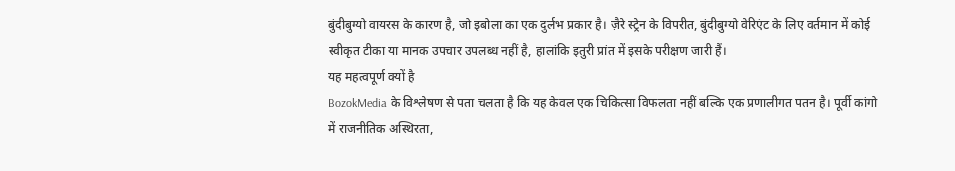बुंदीबुग्यो वायरस के कारण है, जो इबोला का एक दुर्लभ प्रकार है। ज़ैरे स्ट्रेन के विपरीत, बुंदीबुग्यो वेरिएंट के लिए वर्तमान में कोई स्वीकृत टीका या मानक उपचार उपलब्ध नहीं है, हालांकि इतुरी प्रांत में इसके परीक्षण जारी हैं।
यह महत्वपूर्ण क्यों है
BozokMedia के विश्लेषण से पता चलता है कि यह केवल एक चिकित्सा विफलता नहीं बल्कि एक प्रणालीगत पतन है। पूर्वी कांगो में राजनीतिक अस्थिरता,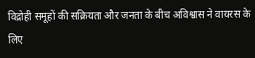विद्रोही समूहों की सक्रियता और जनता के बीच अविश्वास ने वायरस के लिए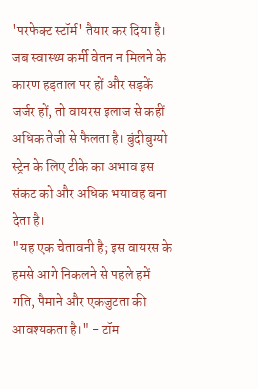'परफेक्ट स्टॉर्म' तैयार कर दिया है। जब स्वास्थ्य कर्मी वेतन न मिलने के कारण हड़ताल पर हों और सड़कें जर्जर हों, तो वायरस इलाज से कहीं अधिक तेजी से फैलता है। बुंदीबुग्यो स्ट्रेन के लिए टीके का अभाव इस संकट को और अधिक भयावह बना देता है।
"यह एक चेतावनी है; इस वायरस के हमसे आगे निकलने से पहले हमें गति, पैमाने और एकजुटता की आवश्यकता है।" - टॉम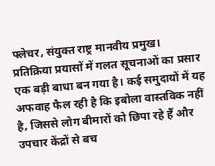फ्लेचर, संयुक्त राष्ट्र मानवीय प्रमुख।
प्रतिक्रिया प्रयासों में गलत सूचनाओं का प्रसार एक बड़ी बाधा बन गया है। कई समुदायों में यह अफवाह फैल रही है कि इबोला वास्तविक नहीं है, जिससे लोग बीमारों को छिपा रहे हैं और उपचार केंद्रों से बच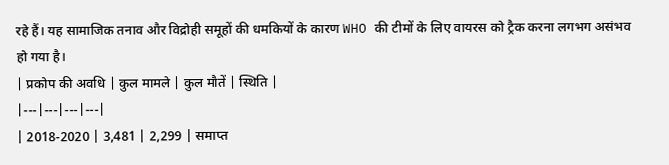रहे हैं। यह सामाजिक तनाव और विद्रोही समूहों की धमकियों के कारण WHO की टीमों के लिए वायरस को ट्रैक करना लगभग असंभव हो गया है।
| प्रकोप की अवधि | कुल मामले | कुल मौतें | स्थिति |
|---|---|---|---|
| 2018-2020 | 3,481 | 2,299 | समाप्त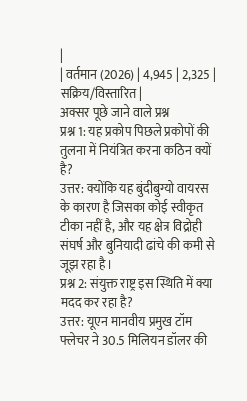|
| वर्तमान (2026) | 4,945 | 2,325 | सक्रिय/विस्तारित |
अक्सर पूछे जाने वाले प्रश्न
प्रश्न 1: यह प्रकोप पिछले प्रकोपों की तुलना में नियंत्रित करना कठिन क्यों है?
उत्तर: क्योंकि यह बुंदीबुग्यो वायरस के कारण है जिसका कोई स्वीकृत टीका नहीं है, और यह क्षेत्र विद्रोही संघर्ष और बुनियादी ढांचे की कमी से जूझ रहा है।
प्रश्न 2: संयुक्त राष्ट्र इस स्थिति में क्या मदद कर रहा है?
उत्तर: यूएन मानवीय प्रमुख टॉम फ्लेचर ने 30.5 मिलियन डॉलर की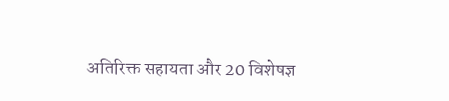अतिरिक्त सहायता और 20 विशेषज्ञ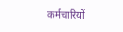कर्मचारियों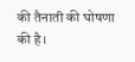की तैनाती की घोषणा की है।